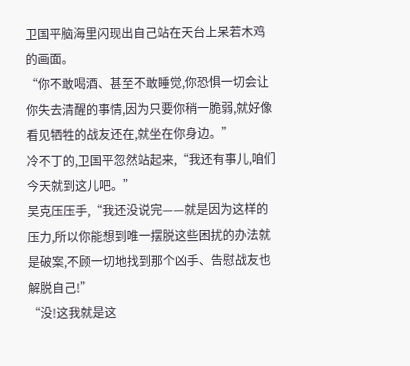卫国平脑海里闪现出自己站在天台上呆若木鸡的画面。
“你不敢喝酒、甚至不敢睡觉,你恐惧一切会让你失去清醒的事情,因为只要你稍一脆弱,就好像看见牺牲的战友还在,就坐在你身边。”
冷不丁的,卫国平忽然站起来,“我还有事儿,咱们今天就到这儿吧。”
吴克压压手,“我还没说完——就是因为这样的压力,所以你能想到唯一摆脱这些困扰的办法就是破案,不顾一切地找到那个凶手、告慰战友也解脱自己!”
“没!这我就是这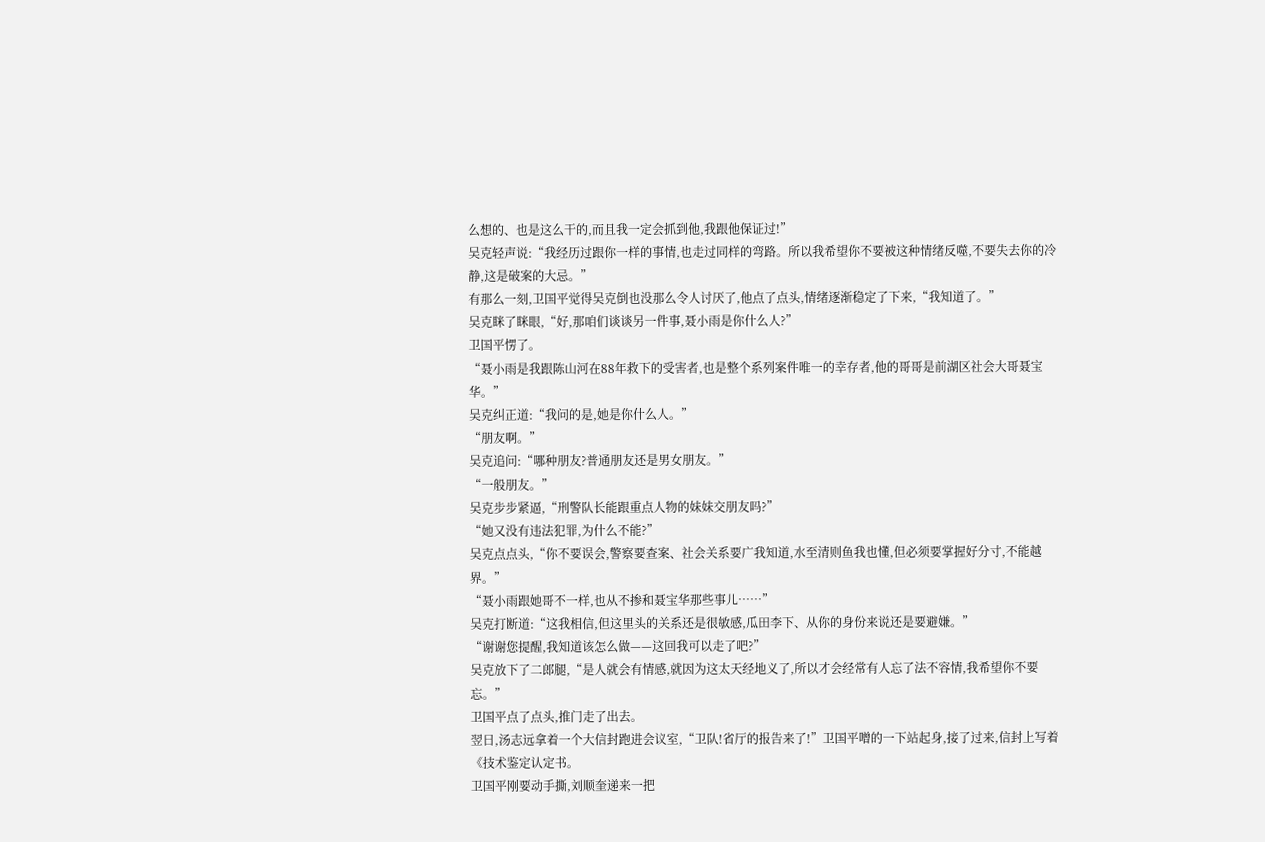么想的、也是这么干的,而且我一定会抓到他,我跟他保证过!”
吴克轻声说:“我经历过跟你一样的事情,也走过同样的弯路。所以我希望你不要被这种情绪反噬,不要失去你的冷静,这是破案的大忌。”
有那么一刻,卫国平觉得吴克倒也没那么令人讨厌了,他点了点头,情绪逐渐稳定了下来,“我知道了。”
吴克眯了眯眼,“好,那咱们谈谈另一件事,聂小雨是你什么人?”
卫国平愣了。
“聂小雨是我跟陈山河在88年救下的受害者,也是整个系列案件唯一的幸存者,他的哥哥是前湖区社会大哥聂宝华。”
吴克纠正道:“我问的是,她是你什么人。”
“朋友啊。”
吴克追问:“哪种朋友?普通朋友还是男女朋友。”
“一般朋友。”
吴克步步紧逼,“刑警队长能跟重点人物的妹妹交朋友吗?”
“她又没有违法犯罪,为什么不能?”
吴克点点头,“你不要误会,警察要查案、社会关系要广我知道,水至清则鱼我也懂,但必须要掌握好分寸,不能越界。”
“聂小雨跟她哥不一样,也从不掺和聂宝华那些事儿……”
吴克打断道:“这我相信,但这里头的关系还是很敏感,瓜田李下、从你的身份来说还是要避嫌。”
“谢谢您提醒,我知道该怎么做——这回我可以走了吧?”
吴克放下了二郎腿,“是人就会有情感,就因为这太天经地义了,所以才会经常有人忘了法不容情,我希望你不要忘。”
卫国平点了点头,推门走了出去。
翌日,汤志远拿着一个大信封跑进会议室,“卫队!省厅的报告来了!”卫国平噌的一下站起身,接了过来,信封上写着《技术鉴定认定书。
卫国平刚要动手撕,刘顺奎递来一把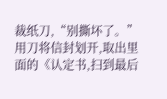裁纸刀,“别撕坏了。”
用刀将信封划开,取出里面的《认定书,扫到最后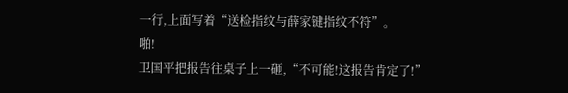一行,上面写着“送检指纹与薛家键指纹不符”。
啪!
卫国平把报告往桌子上一砸,“不可能!这报告肯定了!”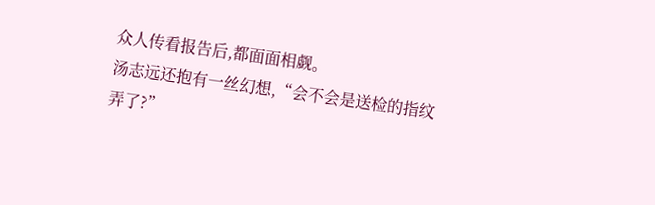众人传看报告后,都面面相觑。
汤志远还抱有一丝幻想,“会不会是送检的指纹弄了?”